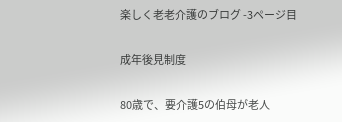楽しく老老介護のブログ -3ページ目

成年後見制度

80歳で、要介護5の伯母が老人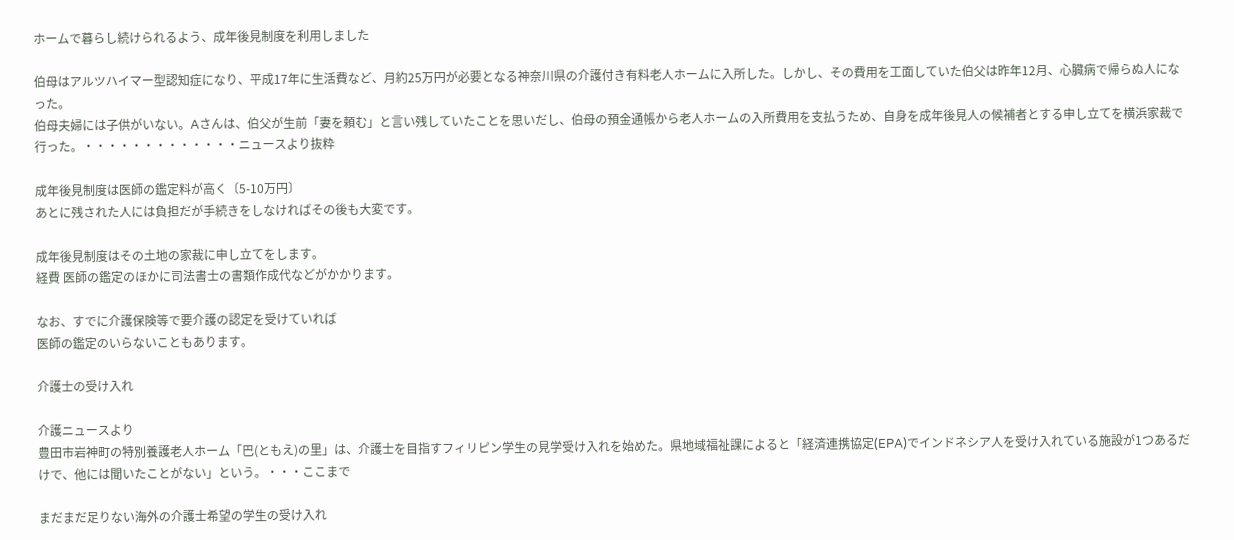ホームで暮らし続けられるよう、成年後見制度を利用しました

伯母はアルツハイマー型認知症になり、平成17年に生活費など、月約25万円が必要となる神奈川県の介護付き有料老人ホームに入所した。しかし、その費用を工面していた伯父は昨年12月、心臓病で帰らぬ人になった。
伯母夫婦には子供がいない。Aさんは、伯父が生前「妻を頼む」と言い残していたことを思いだし、伯母の預金通帳から老人ホームの入所費用を支払うため、自身を成年後見人の候補者とする申し立てを横浜家裁で行った。・・・・・・・・・・・・・ニュースより抜粋

成年後見制度は医師の鑑定料が高く〔5-10万円〕
あとに残された人には負担だが手続きをしなければその後も大変です。

成年後見制度はその土地の家裁に申し立てをします。
経費 医師の鑑定のほかに司法書士の書類作成代などがかかります。

なお、すでに介護保険等で要介護の認定を受けていれば
医師の鑑定のいらないこともあります。

介護士の受け入れ

介護ニュースより
豊田市岩神町の特別養護老人ホーム「巴(ともえ)の里」は、介護士を目指すフィリピン学生の見学受け入れを始めた。県地域福祉課によると「経済連携協定(EPA)でインドネシア人を受け入れている施設が1つあるだけで、他には聞いたことがない」という。・・・ここまで

まだまだ足りない海外の介護士希望の学生の受け入れ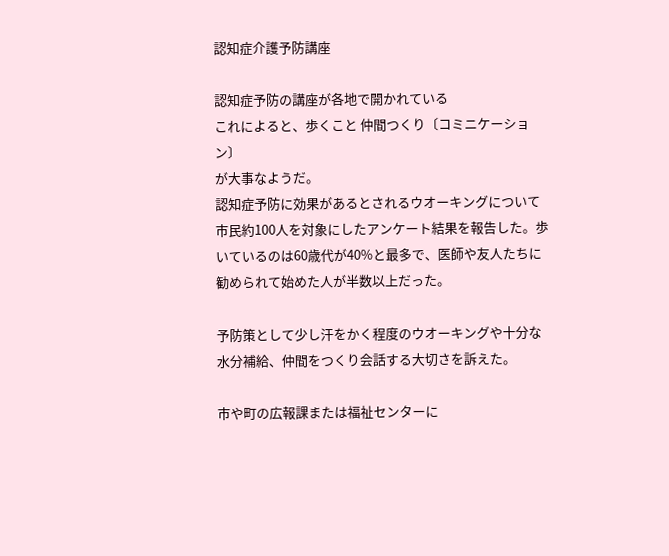認知症介護予防講座

認知症予防の講座が各地で開かれている
これによると、歩くこと 仲間つくり〔コミニケーション〕
が大事なようだ。
認知症予防に効果があるとされるウオーキングについて市民約100人を対象にしたアンケート結果を報告した。歩いているのは60歳代が40%と最多で、医師や友人たちに勧められて始めた人が半数以上だった。

予防策として少し汗をかく程度のウオーキングや十分な水分補給、仲間をつくり会話する大切さを訴えた。

市や町の広報課または福祉センターに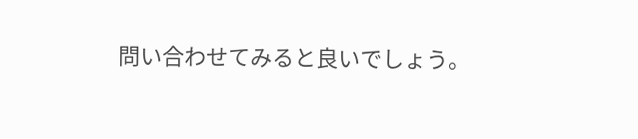問い合わせてみると良いでしょう。